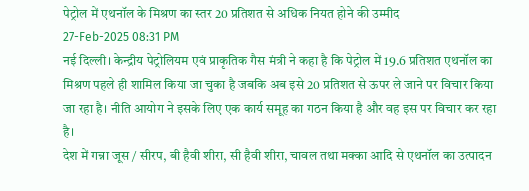पेट्रोल में एथनॉल के मिश्रण का स्तर 20 प्रतिशत से अधिक नियत होने की उम्मीद
27-Feb-2025 08:31 PM
नई दिल्ली। केन्द्रीय पेट्रोलियम एवं प्राकृतिक गैस मंत्री ने कहा है कि पेट्रोल में 19.6 प्रतिशत एथनॉल का मिश्रण पहले ही शामिल किया जा चुका है जबकि अब इसे 20 प्रतिशत से ऊपर ले जाने पर विचार किया जा रहा है। नीति आयोग ने इसके लिए एक कार्य समूह का गठन किया है और वह इस पर विचार कर रहा है।
देश में गन्ना जूस / सीरप, बी हैवी शीरा, सी हैवी शीरा, चावल तथा मक्का आदि से एथनॉल का उत्पादन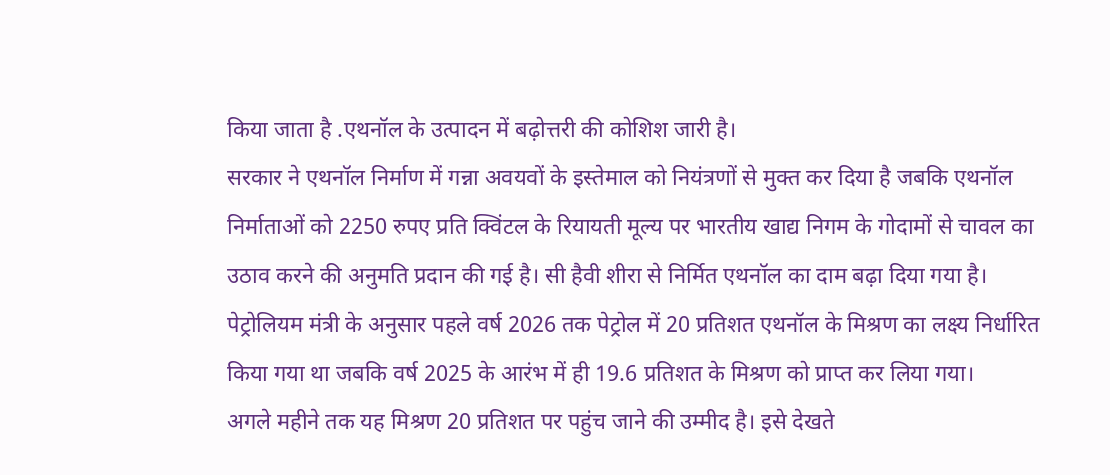किया जाता है .एथनॉल के उत्पादन में बढ़ोत्तरी की कोशिश जारी है।
सरकार ने एथनॉल निर्माण में गन्ना अवयवों के इस्तेमाल को नियंत्रणों से मुक्त कर दिया है जबकि एथनॉल निर्माताओं को 2250 रुपए प्रति क्विंटल के रियायती मूल्य पर भारतीय खाद्य निगम के गोदामों से चावल का उठाव करने की अनुमति प्रदान की गई है। सी हैवी शीरा से निर्मित एथनॉल का दाम बढ़ा दिया गया है।
पेट्रोलियम मंत्री के अनुसार पहले वर्ष 2026 तक पेट्रोल में 20 प्रतिशत एथनॉल के मिश्रण का लक्ष्य निर्धारित किया गया था जबकि वर्ष 2025 के आरंभ में ही 19.6 प्रतिशत के मिश्रण को प्राप्त कर लिया गया।
अगले महीने तक यह मिश्रण 20 प्रतिशत पर पहुंच जाने की उम्मीद है। इसे देखते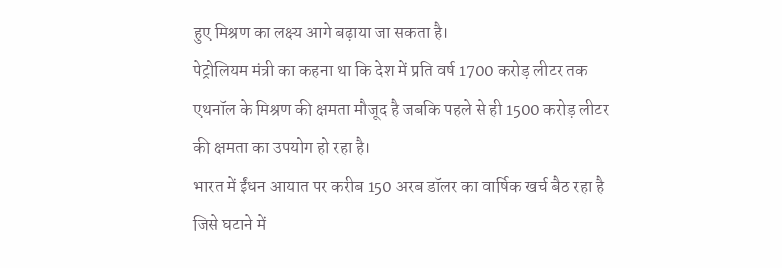हुए मिश्रण का लक्ष्य आगे बढ़ाया जा सकता है।
पेट्रोलियम मंत्री का कहना था कि देश में प्रति वर्ष 1700 करोड़ लीटर तक एथनॉल के मिश्रण की क्षमता मौजूद है जबकि पहले से ही 1500 करोड़ लीटर की क्षमता का उपयोग हो रहा है।
भारत में ईंधन आयात पर करीब 150 अरब डॉलर का वार्षिक खर्च बैठ रहा है जिसे घटाने में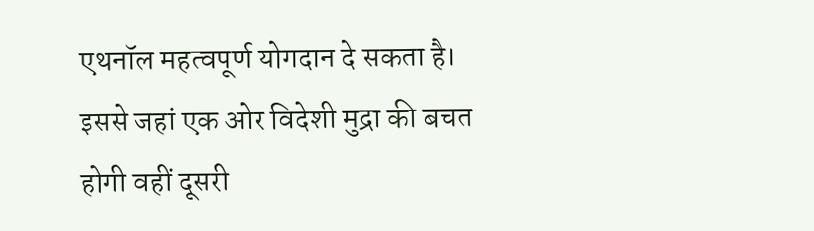एथनॉल महत्वपूर्ण योगदान दे सकता है।
इससे जहां एक ओर विदेशी मुद्रा की बचत होगी वहीं दूसरी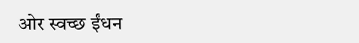ओर स्वच्छ ईंधन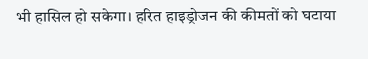भी हासिल हो सकेगा। हरित हाइड्रोजन की कीमतों को घटाया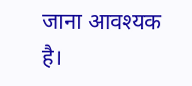जाना आवश्यक है।